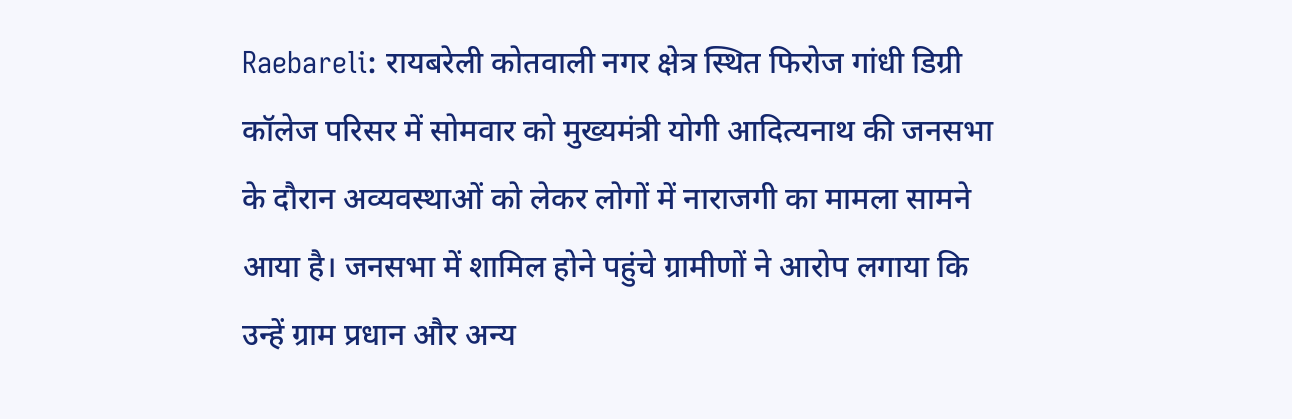Raebareli: रायबरेली कोतवाली नगर क्षेत्र स्थित फिरोज गांधी डिग्री कॉलेज परिसर में सोमवार को मुख्यमंत्री योगी आदित्यनाथ की जनसभा के दौरान अव्यवस्थाओं को लेकर लोगों में नाराजगी का मामला सामने आया है। जनसभा में शामिल होने पहुंचे ग्रामीणों ने आरोप लगाया कि उन्हें ग्राम प्रधान और अन्य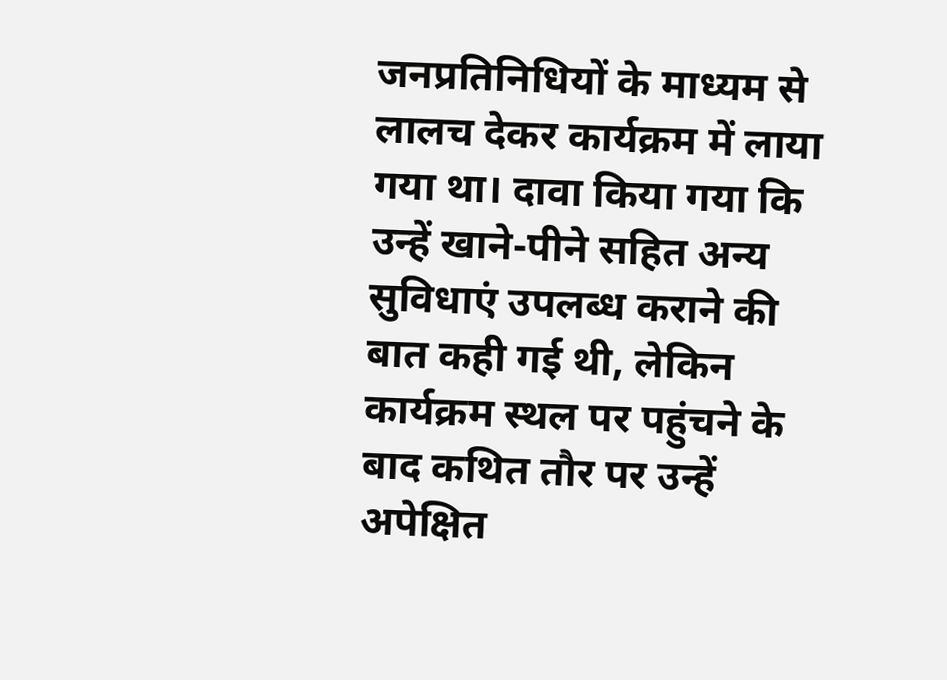जनप्रतिनिधियों के माध्यम से लालच देकर कार्यक्रम में लाया गया था। दावा किया गया कि उन्हें खाने-पीने सहित अन्य सुविधाएं उपलब्ध कराने की बात कही गई थी, लेकिन कार्यक्रम स्थल पर पहुंचने के बाद कथित तौर पर उन्हें अपेक्षित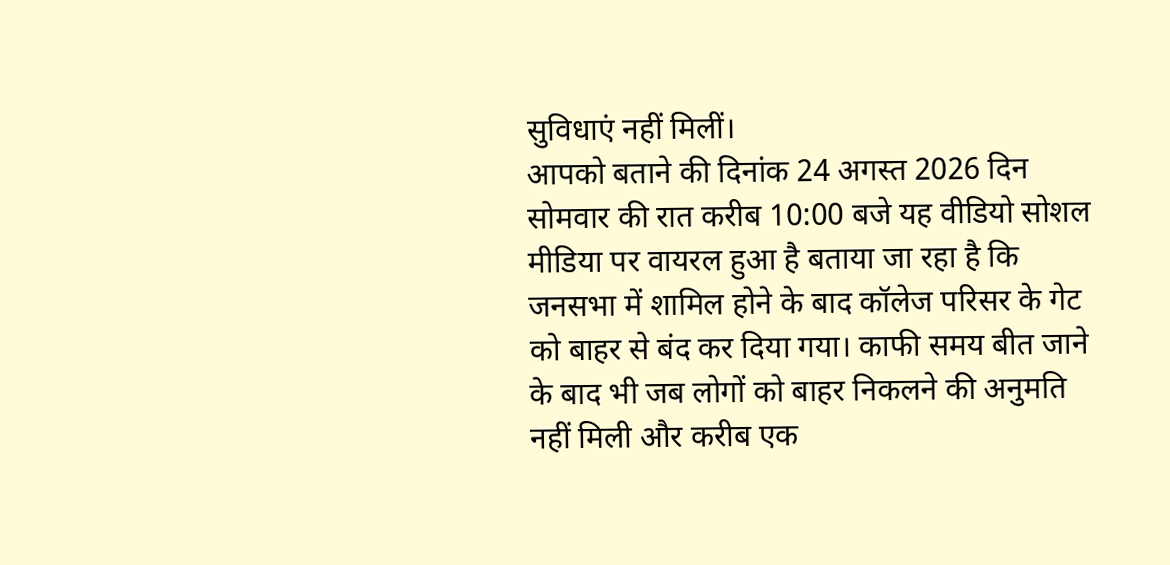सुविधाएं नहीं मिलीं।
आपको बताने की दिनांक 24 अगस्त 2026 दिन सोमवार की रात करीब 10:00 बजे यह वीडियो सोशल मीडिया पर वायरल हुआ है बताया जा रहा है कि जनसभा में शामिल होने के बाद कॉलेज परिसर के गेट को बाहर से बंद कर दिया गया। काफी समय बीत जाने के बाद भी जब लोगों को बाहर निकलने की अनुमति नहीं मिली और करीब एक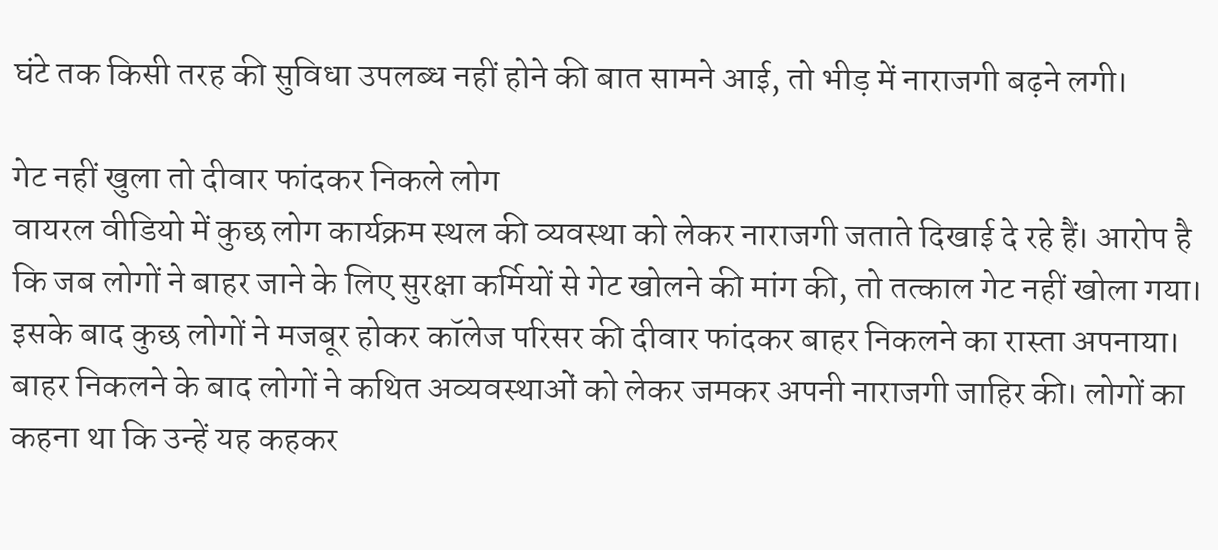घंटे तक किसी तरह की सुविधा उपलब्ध नहीं होने की बात सामने आई, तो भीड़ में नाराजगी बढ़ने लगी।

गेट नहीं खुला तो दीवार फांदकर निकले लोग
वायरल वीडियो में कुछ लोग कार्यक्रम स्थल की व्यवस्था को लेकर नाराजगी जताते दिखाई दे रहे हैं। आरोप है कि जब लोगों ने बाहर जाने के लिए सुरक्षा कर्मियों से गेट खोलने की मांग की, तो तत्काल गेट नहीं खोला गया। इसके बाद कुछ लोगों ने मजबूर होकर कॉलेज परिसर की दीवार फांदकर बाहर निकलने का रास्ता अपनाया।
बाहर निकलने के बाद लोगों ने कथित अव्यवस्थाओं को लेकर जमकर अपनी नाराजगी जाहिर की। लोगों का कहना था कि उन्हें यह कहकर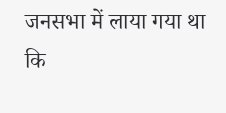जनसभा में लाया गया था कि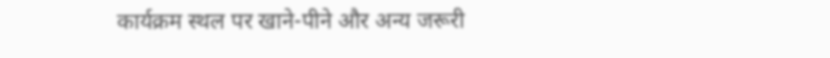कार्यक्रम स्थल पर खाने-पीने और अन्य जरूरी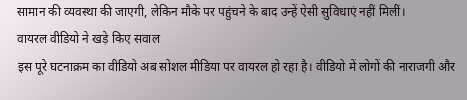सामान की व्यवस्था की जाएगी, लेकिन मौके पर पहुंचने के बाद उन्हें ऐसी सुविधाएं नहीं मिलीं।
वायरल वीडियो ने खड़े किए सवाल
इस पूरे घटनाक्रम का वीडियो अब सोशल मीडिया पर वायरल हो रहा है। वीडियो में लोगों की नाराजगी और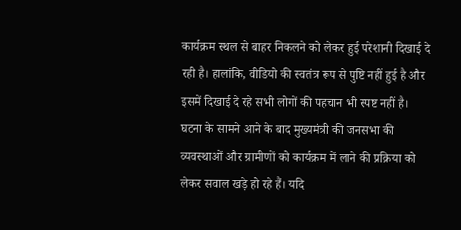कार्यक्रम स्थल से बाहर निकलने को लेकर हुई परेशानी दिखाई दे रही है। हालांकि, वीडियो की स्वतंत्र रूप से पुष्टि नहीं हुई है और इसमें दिखाई दे रहे सभी लोगों की पहचान भी स्पष्ट नहीं है।
घटना के सामने आने के बाद मुख्यमंत्री की जनसभा की व्यवस्थाओं और ग्रामीणों को कार्यक्रम में लाने की प्रक्रिया को लेकर सवाल खड़े हो रहे हैं। यदि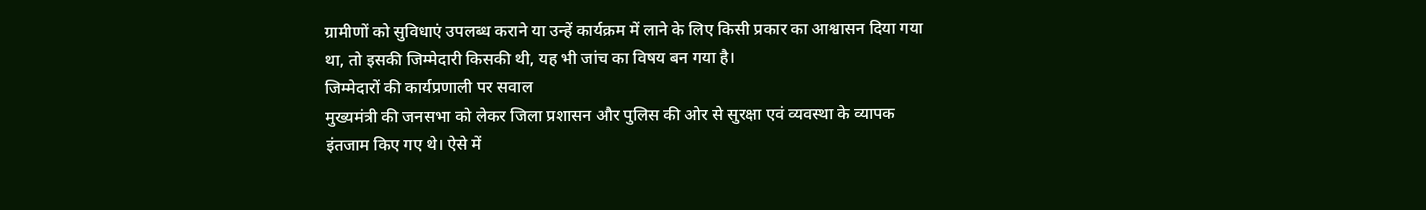ग्रामीणों को सुविधाएं उपलब्ध कराने या उन्हें कार्यक्रम में लाने के लिए किसी प्रकार का आश्वासन दिया गया था, तो इसकी जिम्मेदारी किसकी थी, यह भी जांच का विषय बन गया है।
जिम्मेदारों की कार्यप्रणाली पर सवाल
मुख्यमंत्री की जनसभा को लेकर जिला प्रशासन और पुलिस की ओर से सुरक्षा एवं व्यवस्था के व्यापक इंतजाम किए गए थे। ऐसे में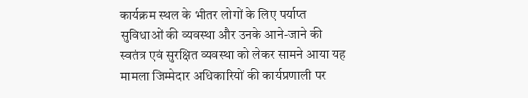कार्यक्रम स्थल के भीतर लोगों के लिए पर्याप्त सुविधाओं की व्यवस्था और उनके आने-जाने की स्वतंत्र एवं सुरक्षित व्यवस्था को लेकर सामने आया यह मामला जिम्मेदार अधिकारियों की कार्यप्रणाली पर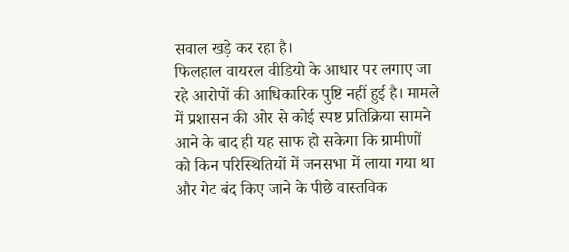सवाल खड़े कर रहा है।
फिलहाल वायरल वीडियो के आधार पर लगाए जा रहे आरोपों की आधिकारिक पुष्टि नहीं हुई है। मामले में प्रशासन की ओर से कोई स्पष्ट प्रतिक्रिया सामने आने के बाद ही यह साफ हो सकेगा कि ग्रामीणों को किन परिस्थितियों में जनसभा में लाया गया था और गेट बंद किए जाने के पीछे वास्तविक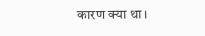कारण क्या था।